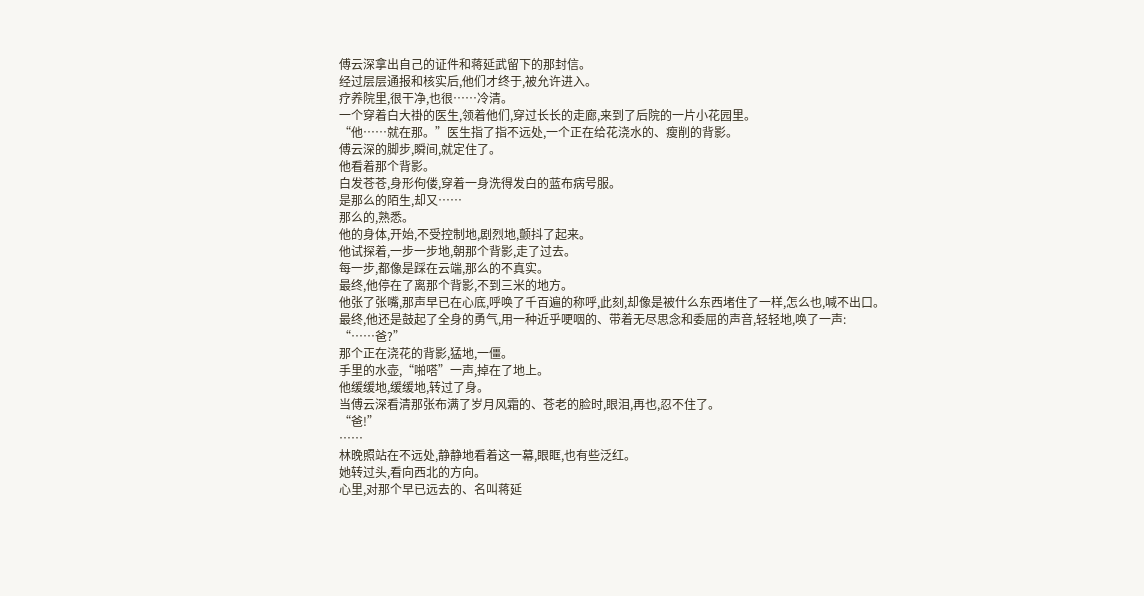傅云深拿出自己的证件和蒋延武留下的那封信。
经过层层通报和核实后,他们才终于,被允许进入。
疗养院里,很干净,也很……冷清。
一个穿着白大褂的医生,领着他们,穿过长长的走廊,来到了后院的一片小花园里。
“他……就在那。”医生指了指不远处,一个正在给花浇水的、瘦削的背影。
傅云深的脚步,瞬间,就定住了。
他看着那个背影。
白发苍苍,身形佝偻,穿着一身洗得发白的蓝布病号服。
是那么的陌生,却又……
那么的,熟悉。
他的身体,开始,不受控制地,剧烈地,颤抖了起来。
他试探着,一步一步地,朝那个背影,走了过去。
每一步,都像是踩在云端,那么的不真实。
最终,他停在了离那个背影,不到三米的地方。
他张了张嘴,那声早已在心底,呼唤了千百遍的称呼,此刻,却像是被什么东西堵住了一样,怎么也,喊不出口。
最终,他还是鼓起了全身的勇气,用一种近乎哽咽的、带着无尽思念和委屈的声音,轻轻地,唤了一声:
“……爸?”
那个正在浇花的背影,猛地,一僵。
手里的水壶,“啪嗒”一声,掉在了地上。
他缓缓地,缓缓地,转过了身。
当傅云深看清那张布满了岁月风霜的、苍老的脸时,眼泪,再也,忍不住了。
“爸!”
……
林晚照站在不远处,静静地看着这一幕,眼眶,也有些泛红。
她转过头,看向西北的方向。
心里,对那个早已远去的、名叫蒋延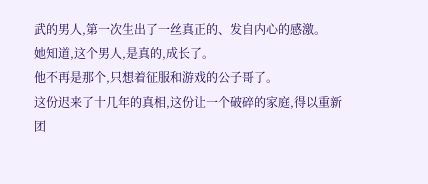武的男人,第一次生出了一丝真正的、发自内心的感激。
她知道,这个男人,是真的,成长了。
他不再是那个,只想着征服和游戏的公子哥了。
这份迟来了十几年的真相,这份让一个破碎的家庭,得以重新团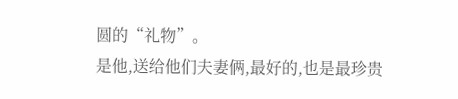圆的“礼物”。
是他,送给他们夫妻俩,最好的,也是最珍贵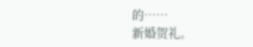的……
新婚贺礼。